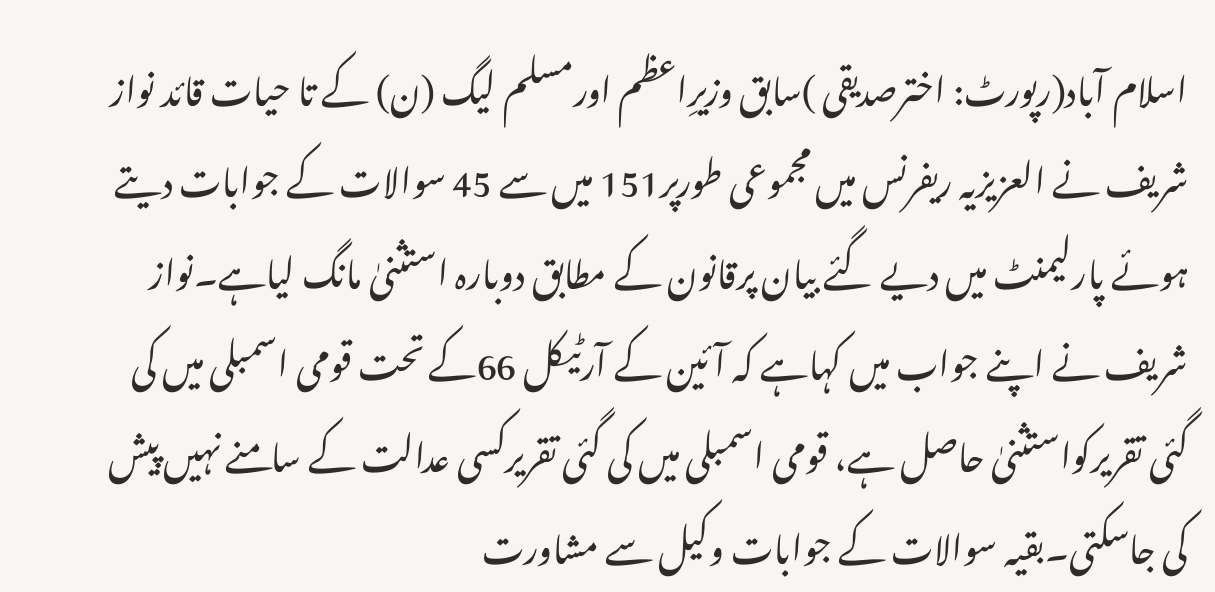اسلام آباد(رپورٹ: اخترصدیقی )سابق وزیرِاعظم اورمسلم لیگ (ن) کے تا حیات قائد نواز شریف نے العزیزیہ ریفرنس میں مجموعی طورپر151 میں سے 45 سوالات کے جوابات دیتے ہوئے پارلیمنٹ میں دیے گئے بیان پرقانون کے مطابق دوبارہ استثنیٰ مانگ لیاہے۔نواز شریف نے اپنے جواب میں کہاہے کہ آئین کے آرٹیکل 66کے تحت قومی اسمبلی میں کی گئی تقریرکواستثنیٰ حاصل ہے، قومی اسمبلی میں کی گئی تقریرکسی عدالت کے سامنے نہیں پیش کی جاسکتی۔بقیہ سوالات کے جوابات وکیل سے مشاورت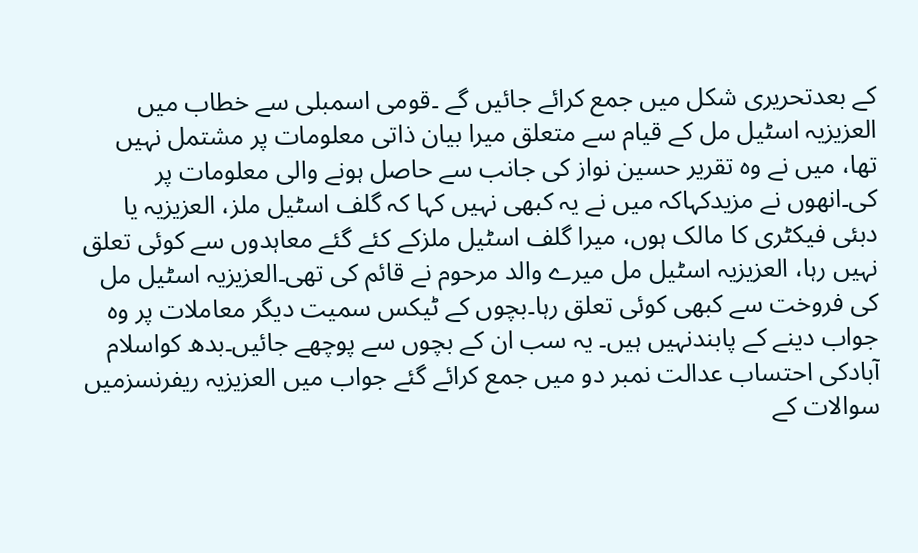کے بعدتحریری شکل میں جمع کرائے جائیں گے ۔قومی اسمبلی سے خطاب میں العزیزیہ اسٹیل مل کے قیام سے متعلق میرا بیان ذاتی معلومات پر مشتمل نہیں تھا، میں نے وہ تقریر حسین نواز کی جانب سے حاصل ہونے والی معلومات پر کی۔انھوں نے مزیدکہاکہ میں نے یہ کبھی نہیں کہا کہ گلف اسٹیل ملز، العزیزیہ یا دبئی فیکٹری کا مالک ہوں، میرا گلف اسٹیل ملزکے کئے گئے معاہدوں سے کوئی تعلق نہیں رہا، العزیزیہ اسٹیل مل میرے والد مرحوم نے قائم کی تھی۔العزیزیہ اسٹیل مل کی فروخت سے کبھی کوئی تعلق رہا۔بچوں کے ٹیکس سمیت دیگر معاملات پر وہ جواب دینے کے پابندنہیں ہیں۔ یہ سب ان کے بچوں سے پوچھے جائیں۔بدھ کواسلام آبادکی احتساب عدالت نمبر دو میں جمع کرائے گئے جواب میں العزیزیہ ریفرنسزمیں سوالات کے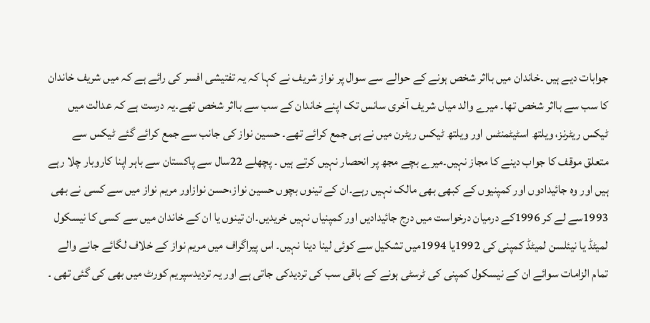جوابات دیے ہیں ۔خاندان میں بااثر شخص ہونے کے حوالے سے سوال پر نواز شریف نے کہا کہ یہ تفتیشی افسر کی رائے ہے کہ میں شریف خاندان کا سب سے بااثر شخص تھا۔ میرے والد میاں شریف آخری سانس تک اپنے خاندان کے سب سے بااثر شخص تھے۔یہ درست ہے کہ عدالت میں ٹیکس ریٹرنز، ویلتھ اسٹیٹمنٹس اور ویلتھ ٹیکس ریٹرن میں نے ہی جمع کرائے تھے۔ حسین نواز کی جانب سے جمع کرائے گئے ٹیکس سے متعلق موقف کا جواب دینے کا مجاز نہیں۔میرے بچے مجھ پر انحصار نہیں کرتے ہیں ۔ پچھلے 22سال سے پاکستان سے باہر اپنا کاروبار چلا رہے ہیں اور وہ جائیدادوں اور کمپنیوں کے کبھی بھی مالک نہیں رہے۔ان کے تینوں بچوں حسین نواز،حسن نوازاور مریم نواز میں سے کسی نے بھی 1993سے لے کر 1996کے درمیان درخواست میں درج جائیدادیں اور کمپنیاں نہیں خریدیں۔ان تینوں یا ان کے خاندان میں سے کسی کا نیسکول لمیٹڈ یا نیئلسن لمیٹڈ کمپنی کی 1992یا 1994میں تشکیل سے کوئی لینا دینا نہیں۔ اس پیراگراف میں مریم نواز کے خلاف لگائے جانے والے تمام الزامات سوائے ان کے نیسکول کمپنی کی ٹرسٹی ہونے کے باقی سب کی تردیدکی جاتی ہے اور یہ تردیدسپریم کورٹ میں بھی کی گئی تھی ۔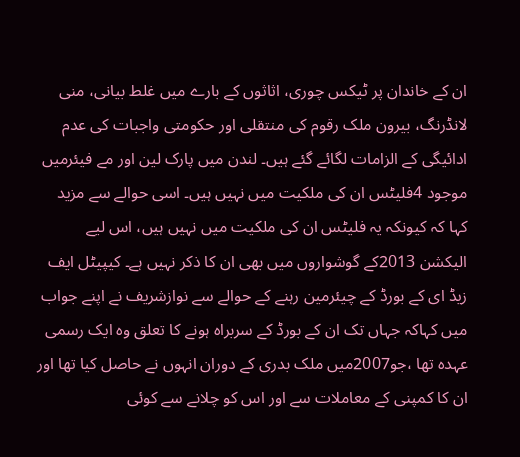ان کے خاندان پر ٹیکس چوری، اثاثوں کے بارے میں غلط بیانی، منی لانڈرنگ، بیرون ملک رقوم کی منتقلی اور حکومتی واجبات کی عدم ادائیگی کے الزامات لگائے گئے ہیں۔ لندن میں پارک لین اور مے فیئرمیں موجود 4فلیٹس ان کی ملکیت میں نہیں ہیں۔ اسی حوالے سے مزید کہا کہ کیونکہ یہ فلیٹس ان کی ملکیت میں نہیں ہیں، اس لیے الیکشن 2013کے گوشواروں میں بھی ان کا ذکر نہیں ہے۔ کیپیٹل ایف زیڈ ای کے بورڈ کے چیئرمین رہنے کے حوالے سے نوازشریف نے اپنے جواب میں کہاکہ جہاں تک ان کے بورڈ کے سربراہ ہونے کا تعلق وہ ایک رسمی عہدہ تھا ،جو2007میں ملک بدری کے دوران انہوں نے حاصل کیا تھا اور ان کا کمپنی کے معاملات سے اور اس کو چلانے سے کوئی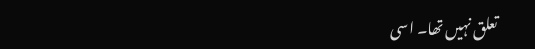تعلق نہیں تھا۔ اسی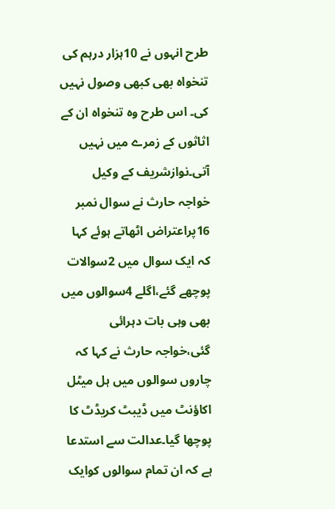طرح انہوں نے 10ہزار درہم کی تنخواہ بھی کبھی وصول نہیں کی۔ اس طرح وہ تنخواہ ان کے اثاثوں کے زمرے میں نہیں آتی۔نوازشریف کے وکیل خواجہ حارث نے سوال نمبر 16پراعتراض اٹھاتے ہوئے کہا کہ ایک سوال میں 2سوالات پوچھے گئے،اگلے 4سوالوں میں بھی وہی بات دہرائی گئی،خواجہ حارث نے کہا کہ چاروں سوالوں میں ہل میٹل اکاؤنٹ میں ڈیبٹ کریڈٹ کا پوچھا گیا۔عدالت سے استدعا ہے کہ ان تمام سوالوں کوایک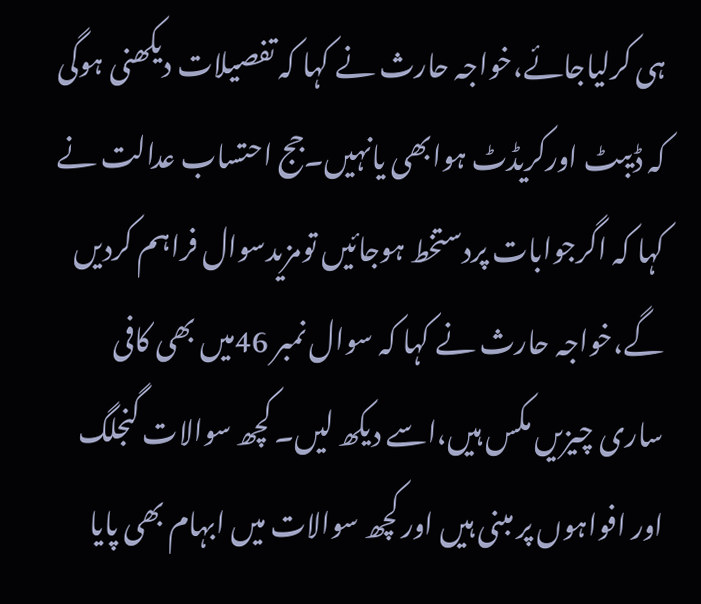ہی کرلیاجائے،خواجہ حارث نے کہا کہ تفصیلات دیکھنی ہوگی کہ ڈیبٹ اورکریڈٹ ہوابھی یانہیں۔جج احتساب عدالت نے کہا کہ اگرجوابات پردستخط ہوجائیں تومزیدسوال فراہم کردیں گے،خواجہ حارث نے کہا کہ سوال نمبر 46میں بھی کافی ساری چیزیں مکس ہیں،اسے دیکھ لیں۔ کچھ سوالات گنجلگ اور افواہوں پر مبنی ہیں اور کچھ سوالات میں ابہام بھی پایا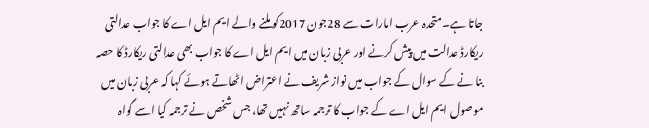جاتا ہے۔متحدہ عرب امارات سے 28جون 2017کو ملنے والے ایم ایل اے کا جواب عدالتی ریکارڈ عدالت میں پیش کرنے اور عربی زبان میں ایم ایل اے کا جواب بھی عدالتی ریکارڈ کا حصہ بنا نے کے سوال کے جواب میں نواز شریف نے اعتراض اٹھاتے ہوئے کہا کہ عربی زبان میں موصول ایم ایل اے کے جواب کا ترجمہ ساتھ نہیں تھا، جس شخص نے ترجمہ کیا اسے گواہ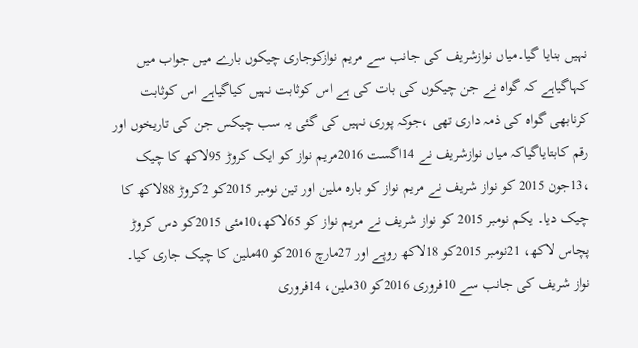نہیں بنایا گیا۔میاں نوازشریف کی جانب سے مریم نوازکوجاری چیکوں بارے میں جواب میں کہاگیاہے کہ گواہ نے جن چیکوں کی بات کی ہے اس کوثابت نہیں کیاگیاہے اس کوثابت کرنابھی گواہ کی ذمہ داری تھی ،جوکہ پوری نہیں کی گئی یہ سب چیکس جن کی تاریخوں اور رقم کابتایاگیاکہ میاں نوازشریف نے 14اگست 2016مریم نواز کو ایک کروڑ 95لاکھ کا چیک ،13جون 2015 کو نواز شریف نے مریم نواز کو بارہ ملین اور تین نومبر 2015کو 2کروڑ 88لاکھ کا چیک دیا۔ یکم نومبر 2015 کو نواز شریف نے مریم نواز کو 65لاکھ،10مئی 2015کو دس کروڑ پچاس لاکھ، 21نومبر 2015کو 18لاکھ روپے اور 27مارچ 2016کو 40ملین کا چیک جاری کیا۔ نواز شریف کی جانب سے 10فروری 2016کو 30ملین، 14فروری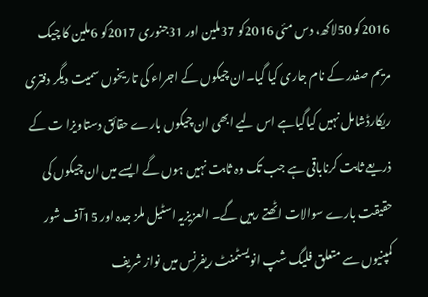2016کو 50لاکھ، دس مئی 2016کو 37ملین اور 31جنوری 2017کو 6ملین کا چیک مریم صفدر کے نام جاری کیا گیا۔ان چیکوں کے اجراء کی تاریخوں سمیت دیگر دفتری ریکارڈشامل نہیں کیاگیاہے اس لیے ابھی ان چیکوں بارے حقائق دستاویزا ت کے ذریعے ثابت کرناباقی ہے جب تک وہ ثابت نہیں ہوں گے ایسے میں ان چیکوں کی حقیقت بارے سوالات اٹھتے رہیں گے۔ العزیزیہ اسٹیل ملز جدہ اور 15آف شور کمپنیوں سے متعلق فلیگ شپ انویسٹمنٹ ریفرنس میں نواز شریف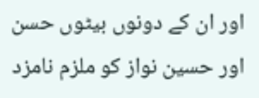اور ان کے دونوں بیٹوں حسن اور حسین نواز کو ملزم نامزد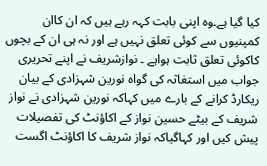کیا گیا ہے۔وہ اپنی بابت کہہ رہے ہیں کہ ان کاان کمپنیوں سے کوئی تعلق نہیں ہے اور نہ ہی ان کے بچوں کاکوئی تعلق ثابت ہواہے ۔ نوازشریف نے اپنے تحریری جواب میں استغاثہ کی گواہ نورین شہزادی کے بیان ریکارڈ کرانے کے بارے میں کہاکہ نورین شہزادی نے نواز شریف کے بیٹے حسین نواز کے اکاؤنٹ کی تفصیلات پیش کیں اور کہاگیاکہ نواز شریف کا اکاؤنٹ اگست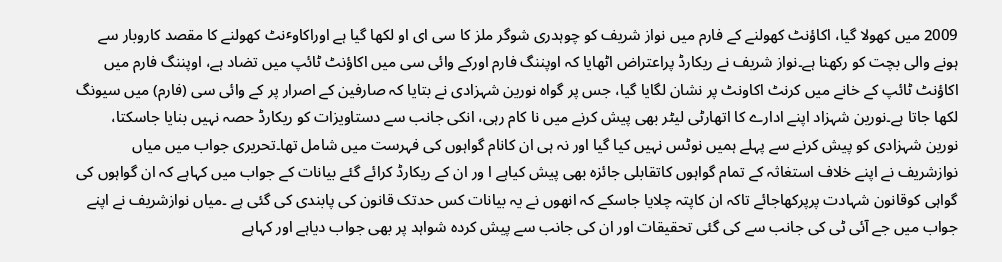2009 میں کھولا گیا، اکاؤنٹ کھولنے کے فارم میں نواز شریف کو چوہدری شوگر ملز کا سی ای او لکھا گیا ہے اوراکاوٴنٹ کھولنے کا مقصد کاروبار سے ہونے والی بچت کو رکھنا ہے۔نواز شریف نے ریکارڈ پراعتراض اٹھایا کہ اوپننگ فارم اورکے وائی سی میں اکاؤنٹ ٹائپ میں تضاد ہے، اوپننگ فارم میں اکاؤنٹ ٹائپ کے خانے میں کرنٹ اکاونٹ پر نشان لگایا گیا، جس پر گواہ نورین شہزادی نے بتایا کہ صارفین کے اصرار پر کے وائی سی (فارم) میں سیونگ لکھا جاتا ہے۔نورین شہزاد اپنے ادارے کا اتھارٹی لیٹر بھی پیش کرنے میں نا کام رہی، انکی جانب سے دستاویزات کو ریکارڈ حصہ نہیں بنایا جاسکتا، نورین شہزادی کو پیش کرنے سے پہلے ہمیں نوٹس نہیں کیا گیا اور نہ ہی ان کانام گواہوں کی فہرست میں شامل تھا۔تحریری جواب میں میاں نوازشریف نے اپنے خلاف استغاثہ کے تمام گواہوں کاتقابلی جائزہ بھی پیش کیاہے ا ور ان کے ریکارڈ کرائے گئے بیانات کے جواب میں کہاہے کہ ان گواہوں کی گواہی کوقانون شہادت پرپرکھاجائے تاکہ ان کاپتہ چلایا جاسکے کہ انھوں نے یہ بیانات کس حدتک قانون کی پابندی کی گئی ہے ۔میاں نوازشریف نے اپنے جواب میں جے آئی ٹی کی جانب سے کی گئی تحقیقات اور ان کی جانب سے پیش کردہ شواہد پر بھی جواب دیاہے اور کہاہے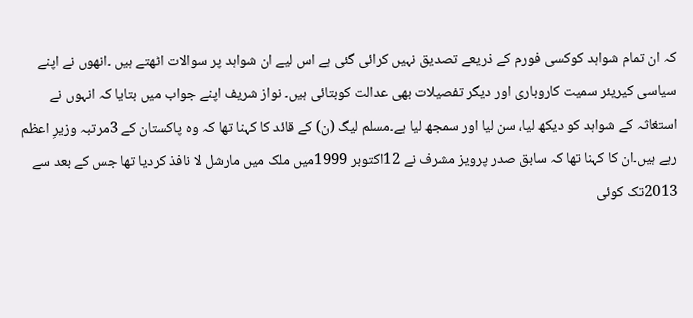کہ ان تمام شواہد کوکسی فورم کے ذریعے تصدیق نہیں کرائی گئی ہے اس لیے ان شواہد پر سوالات اٹھتے ہیں ۔انھوں نے اپنے سیاسی کیریئر سمیت کاروباری اور دیگر تفصیلات بھی عدالت کوبتائی ہیں۔ نواز شریف اپنے جواب میں بتایا کہ انہوں نے استغاثہ کے شواہد کو دیکھ لیا، سن لیا اور سمجھ لیا ہے۔مسلم لیگ (ن) کے قائد کا کہنا تھا کہ وہ پاکستان کے 3مرتبہ وزیرِ اعظم رہے ہیں۔ان کا کہنا تھا کہ سابق صدر پرویز مشرف نے 12اکتوبر 1999میں ملک میں مارشل لا نافذ کردیا تھا جس کے بعد سے 2013تک کوئی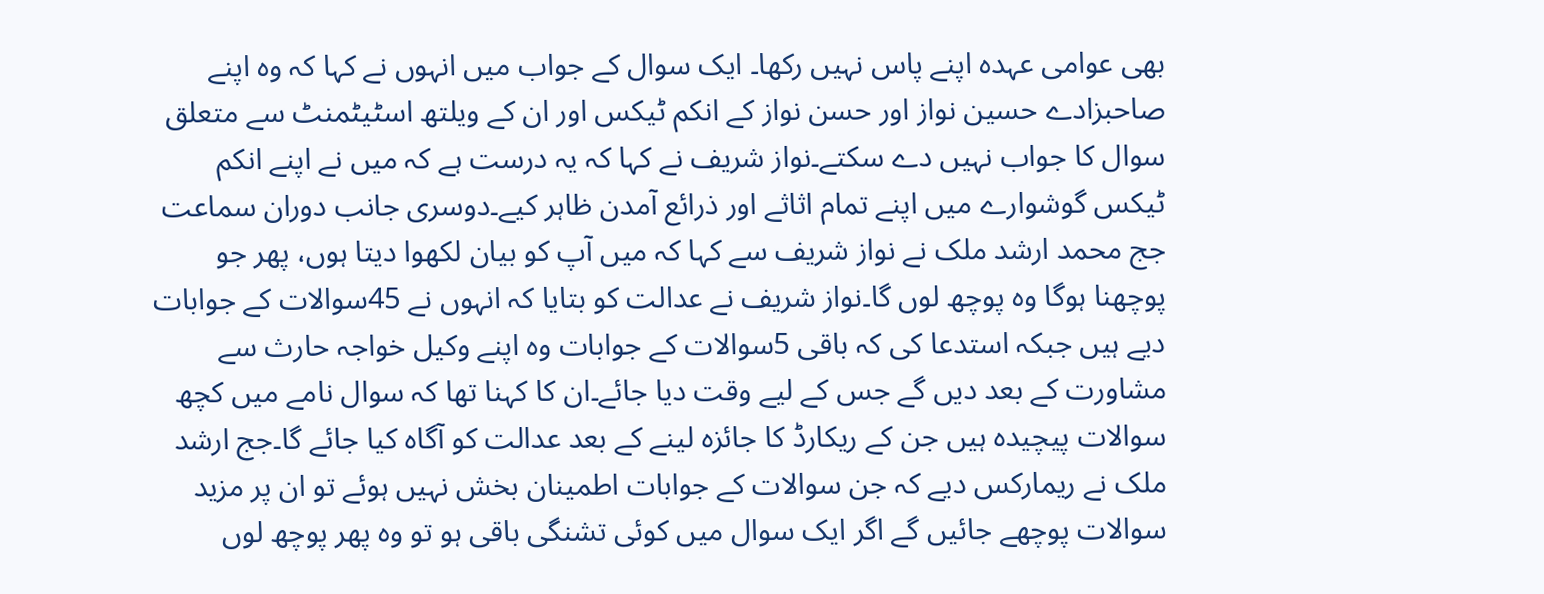بھی عوامی عہدہ اپنے پاس نہیں رکھا۔ ایک سوال کے جواب میں انہوں نے کہا کہ وہ اپنے صاحبزادے حسین نواز اور حسن نواز کے انکم ٹیکس اور ان کے ویلتھ اسٹیٹمنٹ سے متعلق سوال کا جواب نہیں دے سکتے۔نواز شریف نے کہا کہ یہ درست ہے کہ میں نے اپنے انکم ٹیکس گوشوارے میں اپنے تمام اثاثے اور ذرائع آمدن ظاہر کیے۔دوسری جانب دوران سماعت جج محمد ارشد ملک نے نواز شریف سے کہا کہ میں آپ کو بیان لکھوا دیتا ہوں، پھر جو پوچھنا ہوگا وہ پوچھ لوں گا۔نواز شریف نے عدالت کو بتایا کہ انہوں نے 45سوالات کے جوابات دیے ہیں جبکہ استدعا کی کہ باقی 5سوالات کے جوابات وہ اپنے وکیل خواجہ حارث سے مشاورت کے بعد دیں گے جس کے لیے وقت دیا جائے۔ان کا کہنا تھا کہ سوال نامے میں کچھ سوالات پیچیدہ ہیں جن کے ریکارڈ کا جائزہ لینے کے بعد عدالت کو آگاہ کیا جائے گا۔جج ارشد ملک نے ریمارکس دیے کہ جن سوالات کے جوابات اطمینان بخش نہیں ہوئے تو ان پر مزید سوالات پوچھے جائیں گے اگر ایک سوال میں کوئی تشنگی باقی ہو تو وہ پھر پوچھ لوں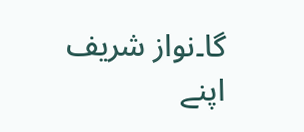گا۔نواز شریف اپنے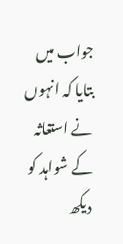جواب میں بتایا کہ انہوں نے استغاثہ کے شواہد کو دیکھ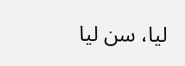لیا، سن لیا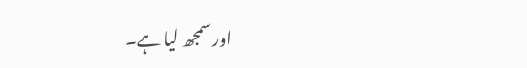اور سمجھ لیا ہے۔